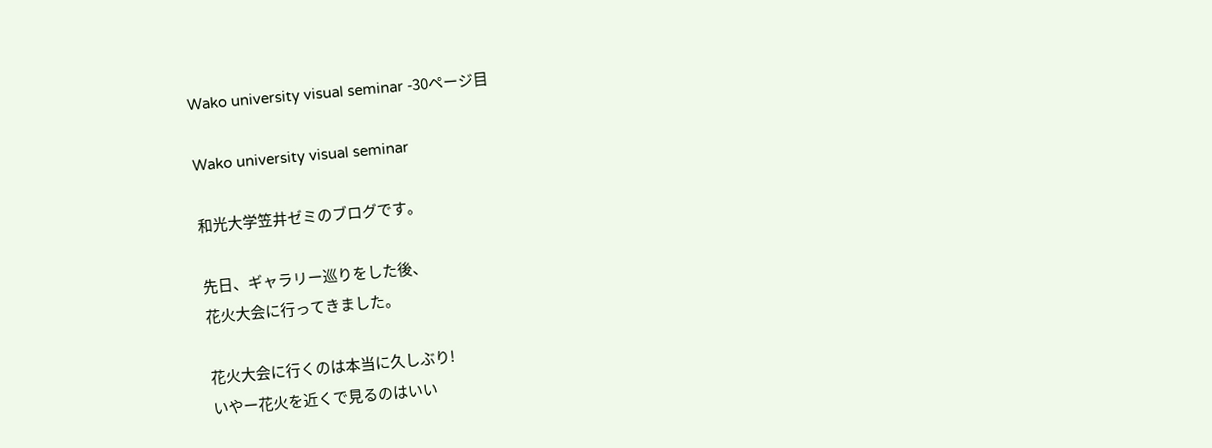Wako university visual seminar -30ページ目

Wako university visual seminar

和光大学笠井ゼミのブログです。

先日、ギャラリー巡りをした後、
花火大会に行ってきました。

花火大会に行くのは本当に久しぶり!
いやー花火を近くで見るのはいい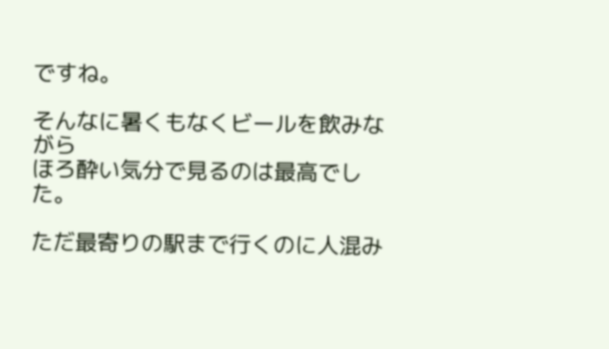ですね。

そんなに暑くもなくビールを飲みながら
ほろ酔い気分で見るのは最高でした。

ただ最寄りの駅まで行くのに人混み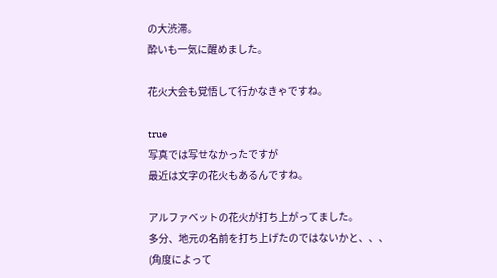の大渋滞。
酔いも一気に醒めました。

花火大会も覚悟して行かなきゃですね。

true
写真では写せなかったですが
最近は文字の花火もあるんですね。

アルファベットの花火が打ち上がってました。
多分、地元の名前を打ち上げたのではないかと、、、
(角度によって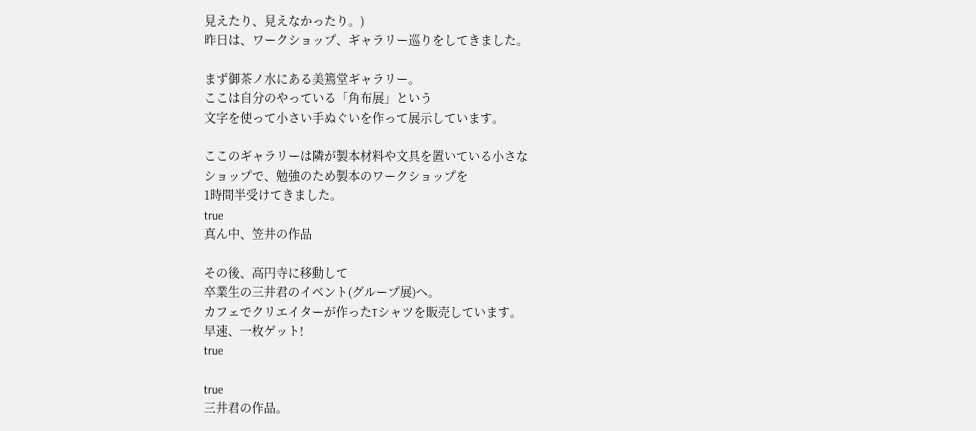見えたり、見えなかったり。)
昨日は、ワークショップ、ギャラリー巡りをしてきました。

まず御茶ノ水にある美篶堂ギャラリー。
ここは自分のやっている「角布展」という
文字を使って小さい手ぬぐいを作って展示しています。

ここのギャラリーは隣が製本材料や文具を置いている小さな
ショップで、勉強のため製本のワークショップを
1時間半受けてきました。
true
真ん中、笠井の作品

その後、高円寺に移動して
卒業生の三井君のイベント(グループ展)へ。
カフェでクリエイターが作ったTシャツを販売しています。
早速、一枚ゲット!
true

true
三井君の作品。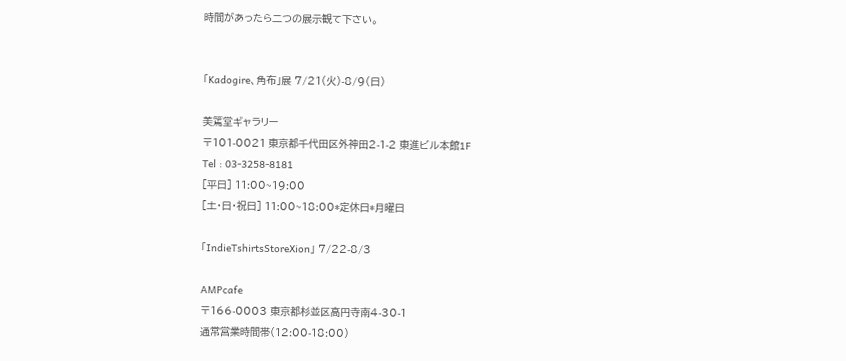時間があったら二つの展示観て下さい。


「Kadogire、角布」展 7/21(火)-8/9(日)

美篶堂ギャラリー
〒101-0021 東京都千代田区外神田2-1-2 東進ビル本館1F
Tel : 03-3258-8181
[平日] 11:00~19:00
[土・日・祝日] 11:00~18:00*定休日*月曜日

「IndieTshirtsStoreXion」 7/22-8/3

AMPcafe
〒166-0003 東京都杉並区高円寺南4-30-1
通常営業時間帯(12:00-18:00)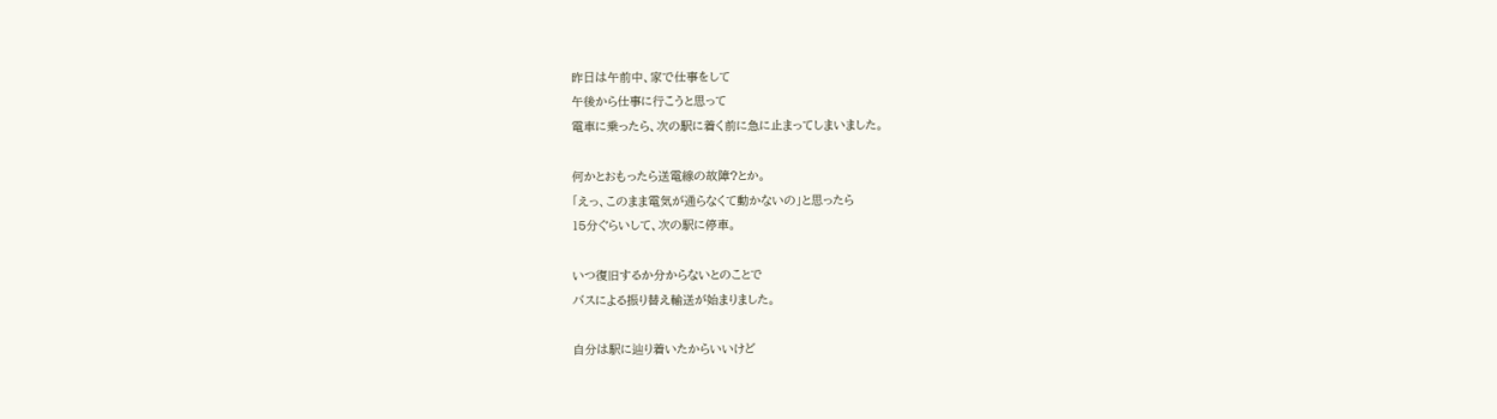昨日は午前中、家で仕事をして
午後から仕事に行こうと思って
電車に乗ったら、次の駅に着く前に急に止まってしまいました。

何かとおもったら送電線の故障?とか。
「えっ、このまま電気が通らなくて動かないの」と思ったら
15分ぐらいして、次の駅に停車。

いつ復旧するか分からないとのことで
バスによる振り替え輸送が始まりました。

自分は駅に辿り着いたからいいけど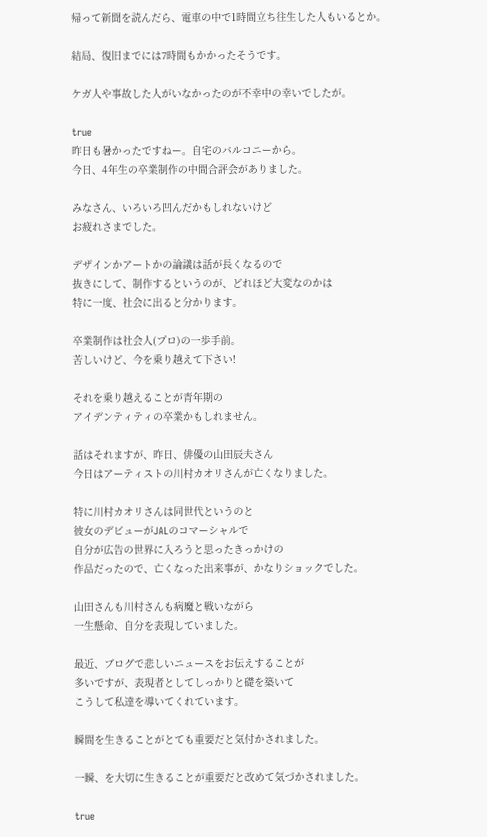帰って新聞を読んだら、電車の中で1時間立ち往生した人もいるとか。

結局、復旧までには7時間もかかったそうです。

ケガ人や事故した人がいなかったのが不幸中の幸いでしたが。

true
昨日も暑かったですねー。自宅のバルコニーから。
今日、4年生の卒業制作の中間合評会がありました。

みなさん、いろいろ凹んだかもしれないけど
お疲れさまでした。

デザインかアートかの論議は話が長くなるので
抜きにして、制作するというのが、どれほど大変なのかは
特に一度、社会に出ると分かります。

卒業制作は社会人(プロ)の一歩手前。
苦しいけど、今を乗り越えて下さい!

それを乗り越えることが青年期の
アイデンティティの卒業かもしれません。

話はそれますが、昨日、俳優の山田辰夫さん
今日はアーティストの川村カオリさんが亡くなりました。

特に川村カオリさんは同世代というのと
彼女のデビューがJALのコマーシャルで
自分が広告の世界に入ろうと思ったきっかけの
作品だったので、亡くなった出来事が、かなりショックでした。

山田さんも川村さんも病魔と戦いながら
一生懸命、自分を表現していました。

最近、ブログで悲しいニュースをお伝えすることが
多いですが、表現者としてしっかりと礎を築いて
こうして私達を導いてくれています。

瞬間を生きることがとても重要だと気付かされました。

一瞬、を大切に生きることが重要だと改めて気づかされました。

true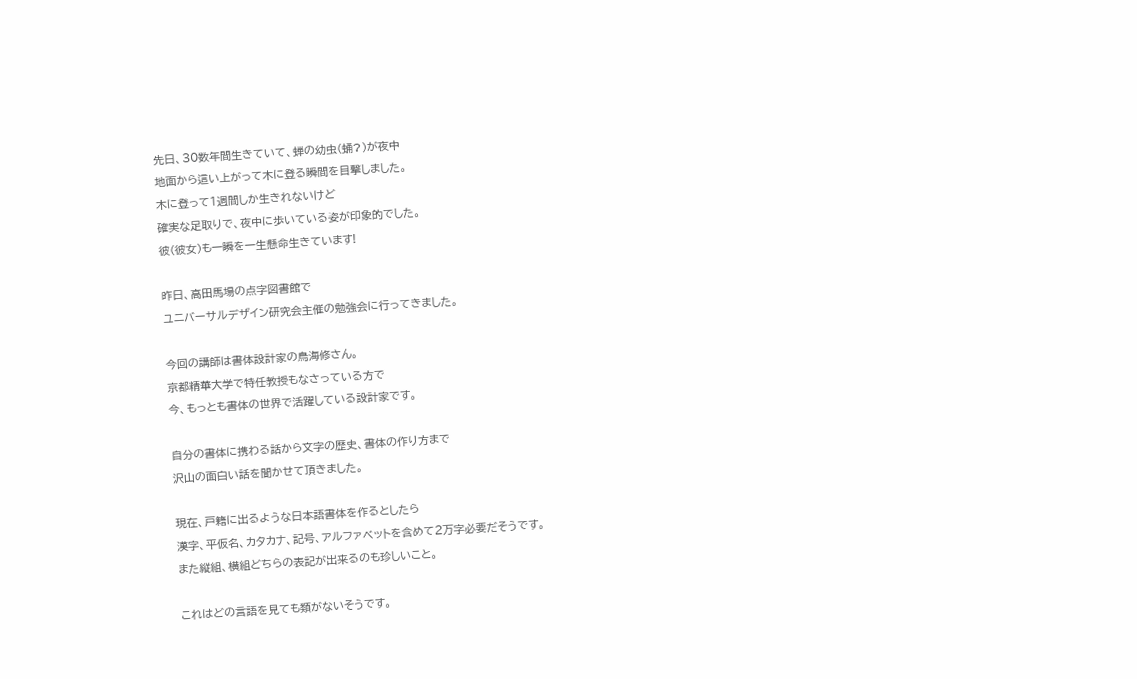先日、30数年間生きていて、蝉の幼虫(蛹?)が夜中
地面から這い上がって木に登る瞬間を目撃しました。
木に登って1週間しか生きれないけど
確実な足取りで、夜中に歩いている姿が印象的でした。
彼(彼女)も一瞬を一生懸命生きています!

昨日、高田馬場の点字図書館で
ユニバーサルデザイン研究会主催の勉強会に行ってきました。

今回の講師は書体設計家の鳥海修さん。
京都精華大学で特任教授もなさっている方で
今、もっとも書体の世界で活躍している設計家です。

自分の書体に携わる話から文字の歴史、書体の作り方まで
沢山の面白い話を聞かせて頂きました。

現在、戸籍に出るような日本語書体を作るとしたら
漢字、平仮名、カタカナ、記号、アルファベットを含めて2万字必要だそうです。
また縦組、横組どちらの表記が出来るのも珍しいこと。

これはどの言語を見ても類がないそうです。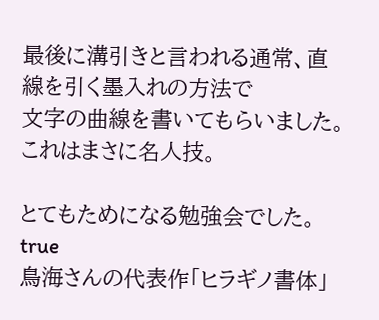最後に溝引きと言われる通常、直線を引く墨入れの方法で
文字の曲線を書いてもらいました。
これはまさに名人技。

とてもためになる勉強会でした。
true
鳥海さんの代表作「ヒラギノ書体」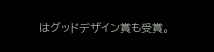はグッドデザイン賞も受賞。